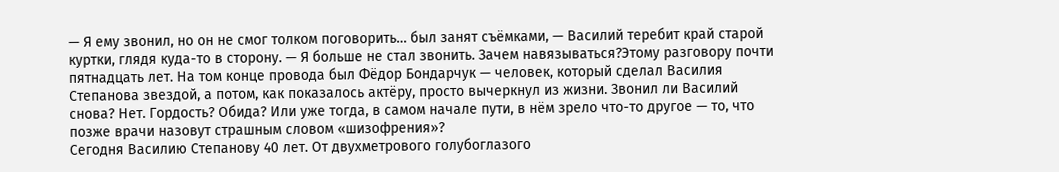— Я ему звонил, но он не смог толком поговорить… был занят съёмками, — Василий теребит край старой куртки, глядя куда-то в сторону. — Я больше не стал звонить. Зачем навязываться?Этому разговору почти пятнадцать лет. На том конце провода был Фёдор Бондарчук — человек, который сделал Василия Степанова звездой, а потом, как показалось актёру, просто вычеркнул из жизни. Звонил ли Василий снова? Нет. Гордость? Обида? Или уже тогда, в самом начале пути, в нём зрело что-то другое — то, что позже врачи назовут страшным словом «шизофрения»?
Сегодня Василию Степанову 40 лет. От двухметрового голубоглазого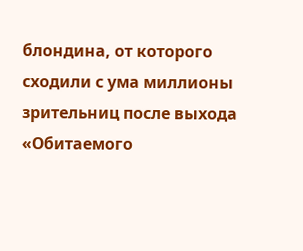блондина, от которого сходили с ума миллионы зрительниц после выхода «Обитаемого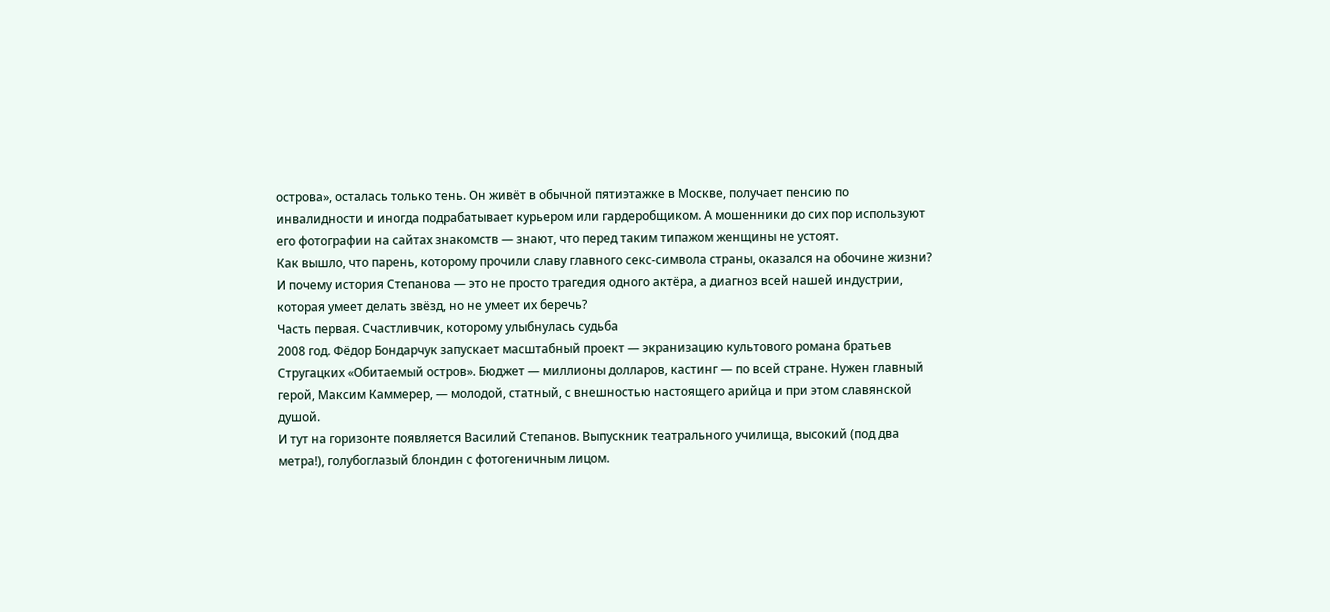острова», осталась только тень. Он живёт в обычной пятиэтажке в Москве, получает пенсию по инвалидности и иногда подрабатывает курьером или гардеробщиком. А мошенники до сих пор используют его фотографии на сайтах знакомств — знают, что перед таким типажом женщины не устоят.
Как вышло, что парень, которому прочили славу главного секс-символа страны, оказался на обочине жизни? И почему история Степанова — это не просто трагедия одного актёра, а диагноз всей нашей индустрии, которая умеет делать звёзд, но не умеет их беречь?
Часть первая. Счастливчик, которому улыбнулась судьба
2008 год. Фёдор Бондарчук запускает масштабный проект — экранизацию культового романа братьев Стругацких «Обитаемый остров». Бюджет — миллионы долларов, кастинг — по всей стране. Нужен главный герой, Максим Каммерер, — молодой, статный, с внешностью настоящего арийца и при этом славянской душой.
И тут на горизонте появляется Василий Степанов. Выпускник театрального училища, высокий (под два метра!), голубоглазый блондин с фотогеничным лицом.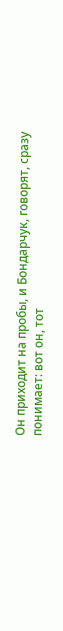Он приходит на пробы, и Бондарчук, говорят, сразу понимает: вот он, тот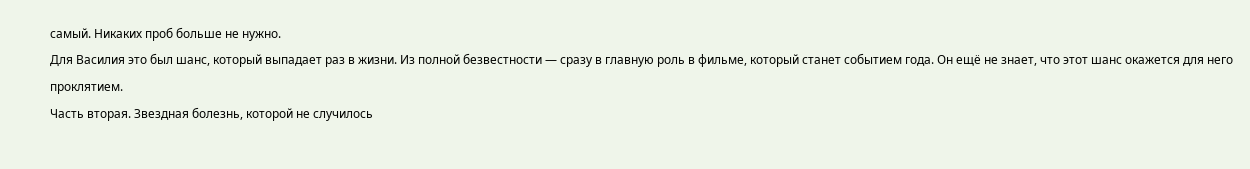самый. Никаких проб больше не нужно.
Для Василия это был шанс, который выпадает раз в жизни. Из полной безвестности — сразу в главную роль в фильме, который станет событием года. Он ещё не знает, что этот шанс окажется для него проклятием.
Часть вторая. Звездная болезнь, которой не случилось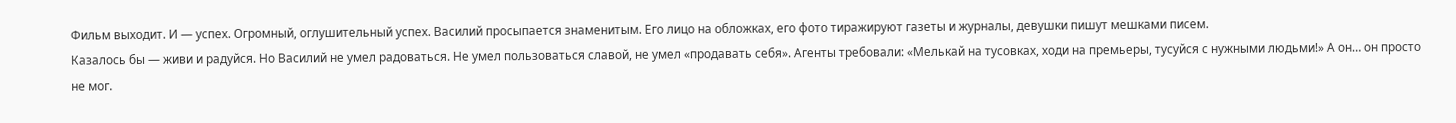Фильм выходит. И — успех. Огромный, оглушительный успех. Василий просыпается знаменитым. Его лицо на обложках, его фото тиражируют газеты и журналы, девушки пишут мешками писем.
Казалось бы — живи и радуйся. Но Василий не умел радоваться. Не умел пользоваться славой, не умел «продавать себя». Агенты требовали: «Мелькай на тусовках, ходи на премьеры, тусуйся с нужными людьми!» А он… он просто не мог.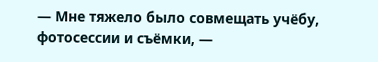— Мне тяжело было совмещать учёбу, фотосессии и съёмки, —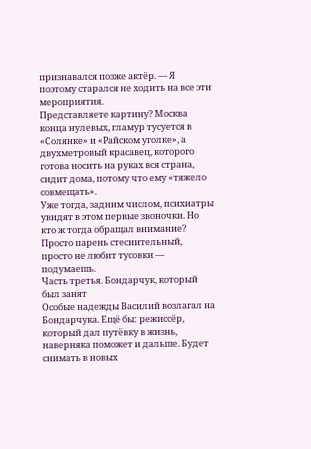признавался позже актёр. — Я поэтому старался не ходить на все эти мероприятия.
Представляете картину? Москва конца нулевых, гламур тусуется в «Солянке» и «Райском уголке», а двухметровый красавец, которого готова носить на руках вся страна, сидит дома, потому что ему «тяжело совмещать».
Уже тогда, задним числом, психиатры увидят в этом первые звоночки. Но кто ж тогда обращал внимание? Просто парень стеснительный, просто не любит тусовки — подумаешь.
Часть третья. Бондарчук, который был занят
Особые надежды Василий возлагал на Бондарчука. Ещё бы: режиссёр, который дал путёвку в жизнь, наверняка поможет и дальше. Будет снимать в новых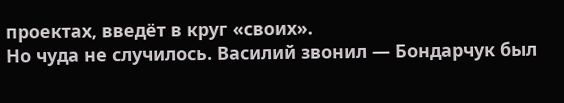проектах, введёт в круг «своих».
Но чуда не случилось. Василий звонил — Бондарчук был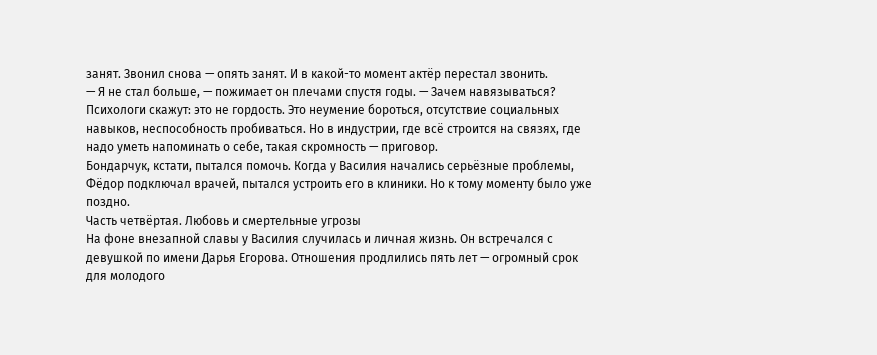занят. Звонил снова — опять занят. И в какой-то момент актёр перестал звонить.
— Я не стал больше, — пожимает он плечами спустя годы. — Зачем навязываться?
Психологи скажут: это не гордость. Это неумение бороться, отсутствие социальных навыков, неспособность пробиваться. Но в индустрии, где всё строится на связях, где надо уметь напоминать о себе, такая скромность — приговор.
Бондарчук, кстати, пытался помочь. Когда у Василия начались серьёзные проблемы, Фёдор подключал врачей, пытался устроить его в клиники. Но к тому моменту было уже поздно.
Часть четвёртая. Любовь и смертельные угрозы
На фоне внезапной славы у Василия случилась и личная жизнь. Он встречался с девушкой по имени Дарья Егорова. Отношения продлились пять лет — огромный срок для молодого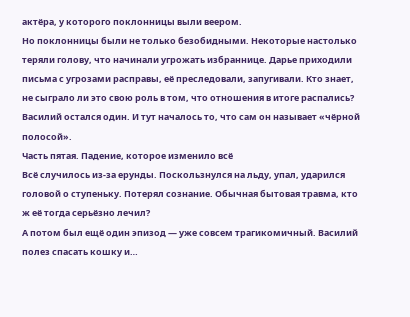актёра, у которого поклонницы выли веером.
Но поклонницы были не только безобидными. Некоторые настолько теряли голову, что начинали угрожать избраннице. Дарье приходили письма с угрозами расправы, её преследовали, запугивали. Кто знает, не сыграло ли это свою роль в том, что отношения в итоге распались?
Василий остался один. И тут началось то, что сам он называет «чёрной полосой».
Часть пятая. Падение, которое изменило всё
Всё случилось из-за ерунды. Поскользнулся на льду, упал, ударился головой о ступеньку. Потерял сознание. Обычная бытовая травма, кто ж её тогда серьёзно лечил?
А потом был ещё один эпизод — уже совсем трагикомичный. Василий полез спасать кошку и…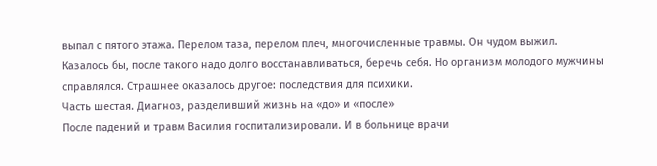выпал с пятого этажа. Перелом таза, перелом плеч, многочисленные травмы. Он чудом выжил.
Казалось бы, после такого надо долго восстанавливаться, беречь себя. Но организм молодого мужчины справлялся. Страшнее оказалось другое: последствия для психики.
Часть шестая. Диагноз, разделивший жизнь на «до» и «после»
После падений и травм Василия госпитализировали. И в больнице врачи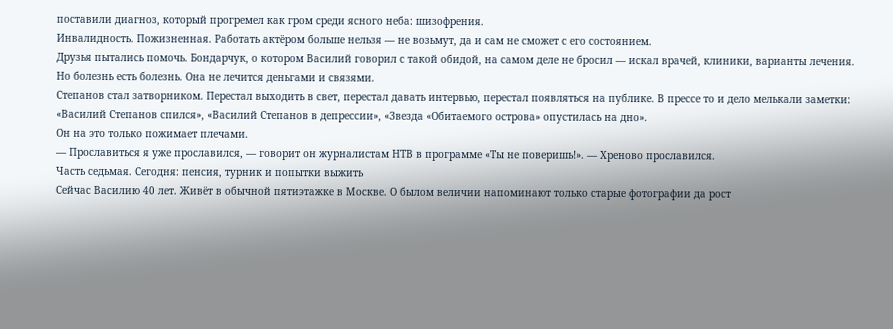поставили диагноз, который прогремел как гром среди ясного неба: шизофрения.
Инвалидность. Пожизненная. Работать актёром больше нельзя — не возьмут, да и сам не сможет с его состоянием.
Друзья пытались помочь. Бондарчук, о котором Василий говорил с такой обидой, на самом деле не бросил — искал врачей, клиники, варианты лечения. Но болезнь есть болезнь. Она не лечится деньгами и связями.
Степанов стал затворником. Перестал выходить в свет, перестал давать интервью, перестал появляться на публике. В прессе то и дело мелькали заметки: «Василий Степанов спился», «Василий Степанов в депрессии», «Звезда «Обитаемого острова» опустилась на дно».
Он на это только пожимает плечами.
— Прославиться я уже прославился, — говорит он журналистам НТВ в программе «Ты не поверишь!». — Хреново прославился.
Часть седьмая. Сегодня: пенсия, турник и попытки выжить
Сейчас Василию 40 лет. Живёт в обычной пятиэтажке в Москве. О былом величии напоминают только старые фотографии да рост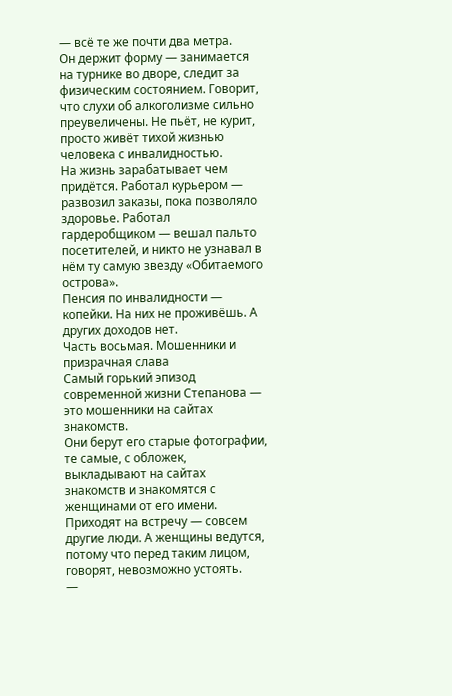— всё те же почти два метра.
Он держит форму — занимается на турнике во дворе, следит за физическим состоянием. Говорит, что слухи об алкоголизме сильно преувеличены. Не пьёт, не курит, просто живёт тихой жизнью человека с инвалидностью.
На жизнь зарабатывает чем придётся. Работал курьером — развозил заказы, пока позволяло здоровье. Работал гардеробщиком — вешал пальто посетителей, и никто не узнавал в нём ту самую звезду «Обитаемого острова».
Пенсия по инвалидности — копейки. На них не проживёшь. А других доходов нет.
Часть восьмая. Мошенники и призрачная слава
Самый горький эпизод современной жизни Степанова — это мошенники на сайтах знакомств.
Они берут его старые фотографии, те самые, с обложек, выкладывают на сайтах знакомств и знакомятся с женщинами от его имени. Приходят на встречу — совсем другие люди. А женщины ведутся, потому что перед таким лицом, говорят, невозможно устоять.
—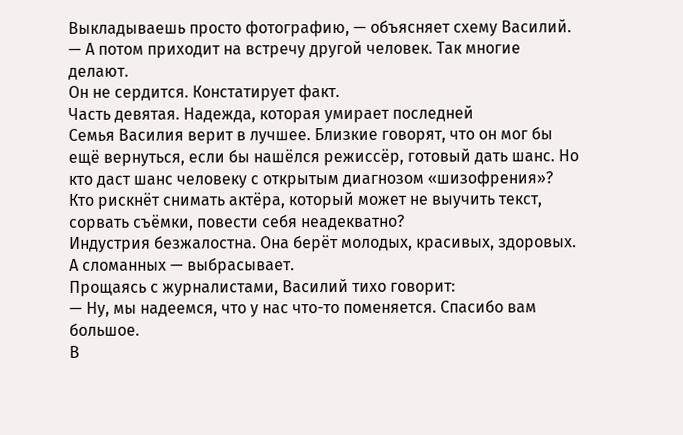Выкладываешь просто фотографию, — объясняет схему Василий. — А потом приходит на встречу другой человек. Так многие делают.
Он не сердится. Констатирует факт.
Часть девятая. Надежда, которая умирает последней
Семья Василия верит в лучшее. Близкие говорят, что он мог бы ещё вернуться, если бы нашёлся режиссёр, готовый дать шанс. Но кто даст шанс человеку с открытым диагнозом «шизофрения»? Кто рискнёт снимать актёра, который может не выучить текст, сорвать съёмки, повести себя неадекватно?
Индустрия безжалостна. Она берёт молодых, красивых, здоровых. А сломанных — выбрасывает.
Прощаясь с журналистами, Василий тихо говорит:
— Ну, мы надеемся, что у нас что-то поменяется. Спасибо вам большое.
В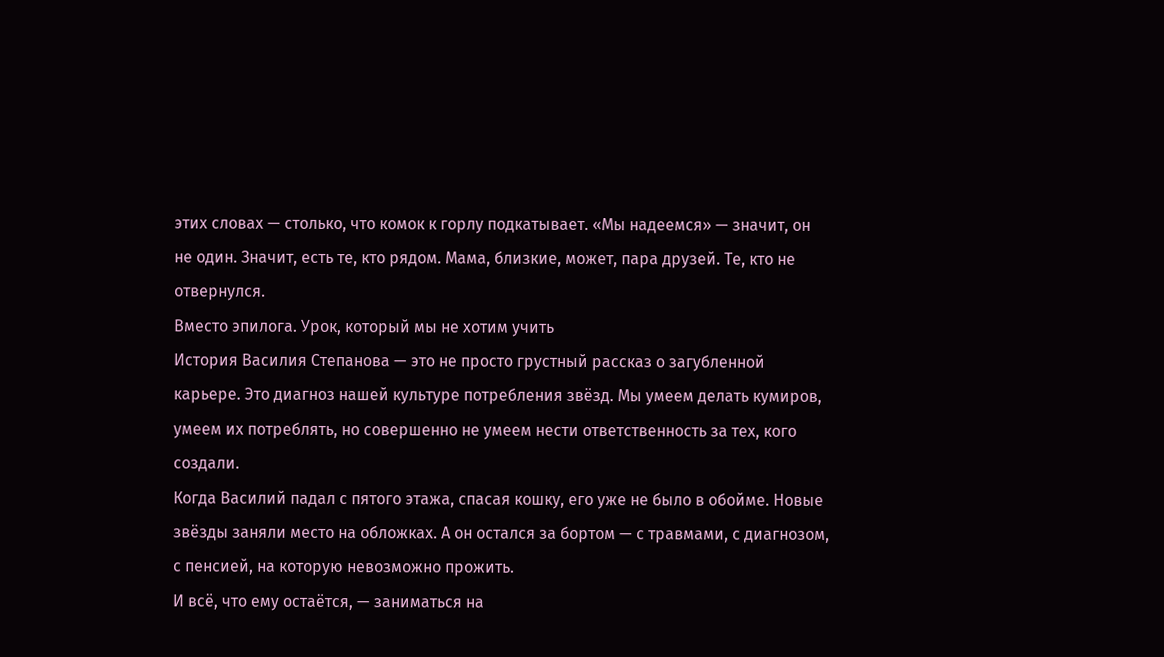этих словах — столько, что комок к горлу подкатывает. «Мы надеемся» — значит, он не один. Значит, есть те, кто рядом. Мама, близкие, может, пара друзей. Те, кто не отвернулся.
Вместо эпилога. Урок, который мы не хотим учить
История Василия Степанова — это не просто грустный рассказ о загубленной карьере. Это диагноз нашей культуре потребления звёзд. Мы умеем делать кумиров, умеем их потреблять, но совершенно не умеем нести ответственность за тех, кого создали.
Когда Василий падал с пятого этажа, спасая кошку, его уже не было в обойме. Новые звёзды заняли место на обложках. А он остался за бортом — с травмами, с диагнозом, с пенсией, на которую невозможно прожить.
И всё, что ему остаётся, — заниматься на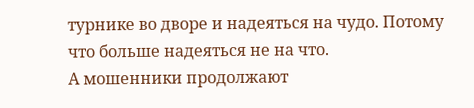турнике во дворе и надеяться на чудо. Потому что больше надеяться не на что.
А мошенники продолжают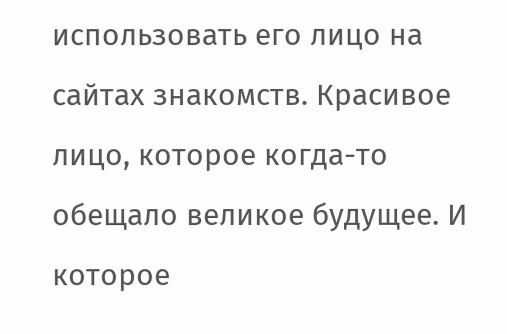использовать его лицо на сайтах знакомств. Красивое лицо, которое когда-то обещало великое будущее. И которое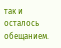так и осталось обещанием.